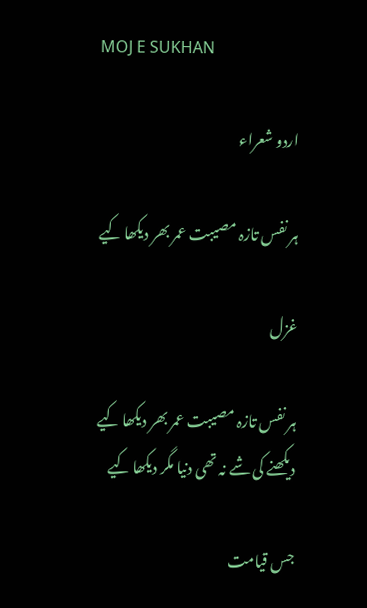MOJ E SUKHAN

اردو شعراء

ہر نفس تازہ مصیبت عمر بھر دیکھا کیے

غزل

ہر نفس تازہ مصیبت عمر بھر دیکھا کیے
دیکھنے کی شے نہ تھی دنیا مگر دیکھا کیے

جس قیامت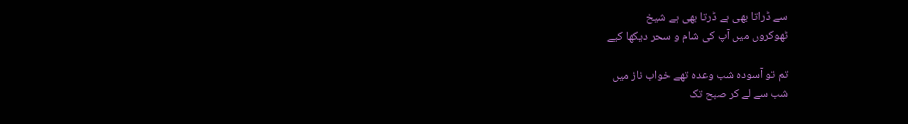سے ڈراتا بھی ہے ڈرتا بھی ہے شیخ
ٹھوکروں میں آپ کی شام و سحر دیکھا کیے

تم تو آسودہ شب وعدہ تھے خواب ناز میں
شب سے لے کر صبح تک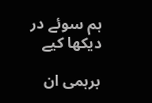ہم سوئے در دیکھا کیے

برہمی ان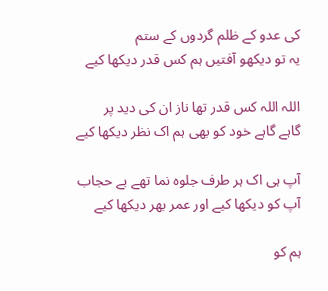کی عدو کے ظلم گردوں کے ستم
یہ تو دیکھو آفتیں ہم کس قدر دیکھا کیے

اللہ اللہ کس قدر تھا ناز ان کی دید پر
گاہے گاہے خود کو بھی ہم اک نظر دیکھا کیے

آپ ہی اک ہر طرف جلوہ نما تھے بے حجاب
آپ کو دیکھا کیے اور عمر بھر دیکھا کیے

ہم کو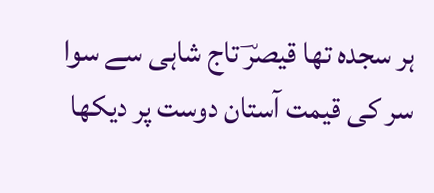ہر سجدہ تھا قیصرؔ تاج شاہی سے سوا
سر کی قیمت آستان دوست پر دیکھا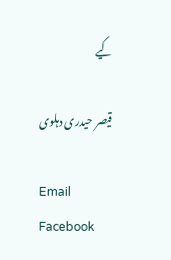کیے

قیصر حیدری دہلوی

Email
Facebook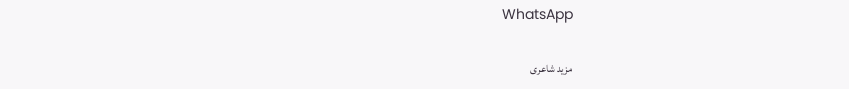WhatsApp

مزید شاعری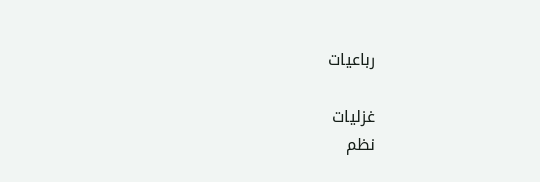رباعیات

غزلیات
نظم